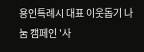용인특례시 대표 이웃돕기 나눔 캠페인 '사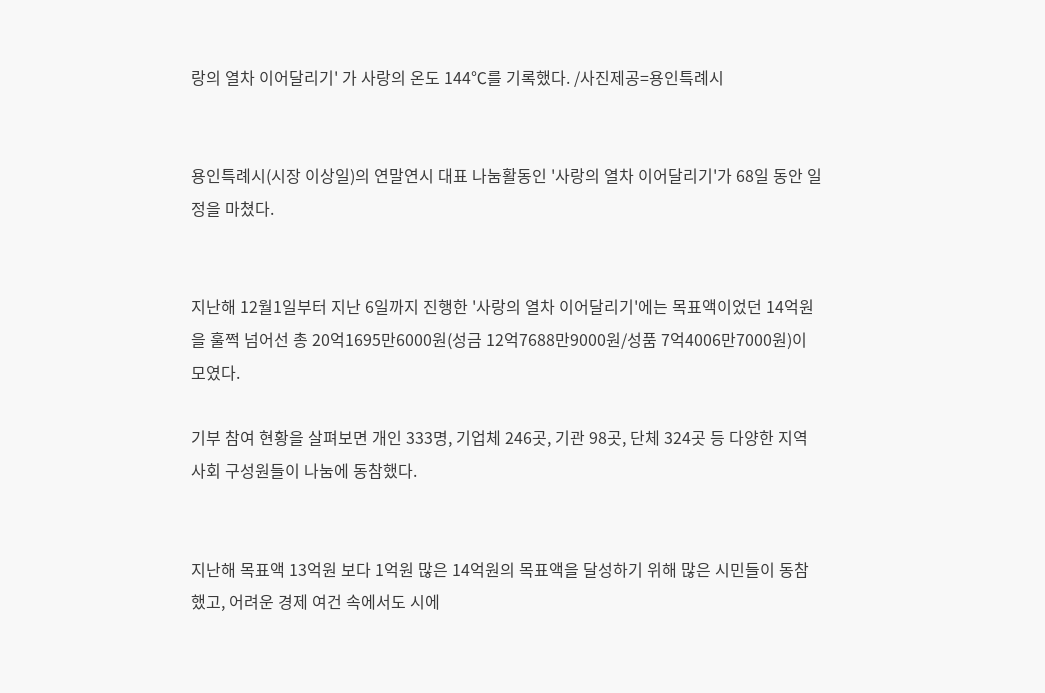랑의 열차 이어달리기' 가 사랑의 온도 144℃를 기록했다. /사진제공=용인특례시


용인특례시(시장 이상일)의 연말연시 대표 나눔활동인 '사랑의 열차 이어달리기'가 68일 동안 일정을 마쳤다.


지난해 12월1일부터 지난 6일까지 진행한 '사랑의 열차 이어달리기'에는 목표액이었던 14억원을 훌쩍 넘어선 총 20억1695만6000원(성금 12억7688만9000원/성품 7억4006만7000원)이 모였다.

기부 참여 현황을 살펴보면 개인 333명, 기업체 246곳, 기관 98곳, 단체 324곳 등 다양한 지역사회 구성원들이 나눔에 동참했다.


지난해 목표액 13억원 보다 1억원 많은 14억원의 목표액을 달성하기 위해 많은 시민들이 동참했고, 어려운 경제 여건 속에서도 시에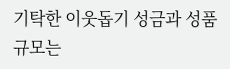기탁한 이웃돕기 성금과 성품 규모는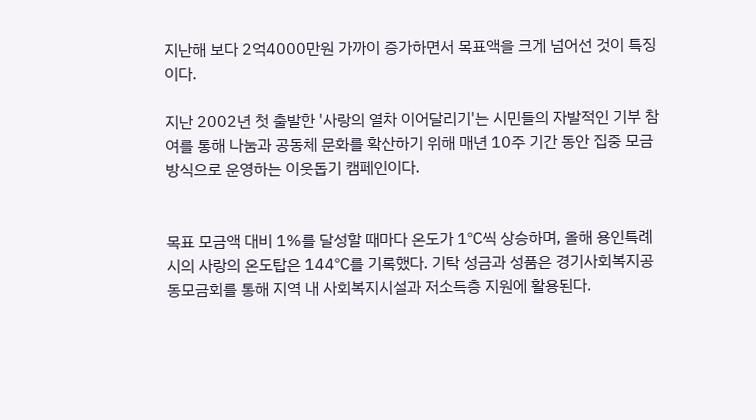지난해 보다 2억4000만원 가까이 증가하면서 목표액을 크게 넘어선 것이 특징이다.

지난 2002년 첫 출발한 '사랑의 열차 이어달리기'는 시민들의 자발적인 기부 참여를 통해 나눔과 공동체 문화를 확산하기 위해 매년 10주 기간 동안 집중 모금 방식으로 운영하는 이웃돕기 캠페인이다.


목표 모금액 대비 1%를 달성할 때마다 온도가 1℃씩 상승하며, 올해 용인특례시의 사랑의 온도탑은 144℃를 기록했다. 기탁 성금과 성품은 경기사회복지공동모금회를 통해 지역 내 사회복지시설과 저소득층 지원에 활용된다.